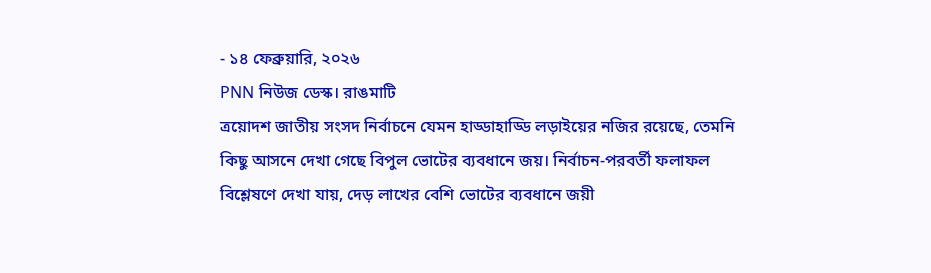- ১৪ ফেব্রুয়ারি, ২০২৬
PNN নিউজ ডেস্ক। রাঙমাটি
ত্রয়োদশ জাতীয় সংসদ নির্বাচনে যেমন হাড্ডাহাড্ডি লড়াইয়ের নজির রয়েছে, তেমনি কিছু আসনে দেখা গেছে বিপুল ভোটের ব্যবধানে জয়। নির্বাচন-পরবর্তী ফলাফল বিশ্লেষণে দেখা যায়, দেড় লাখের বেশি ভোটের ব্যবধানে জয়ী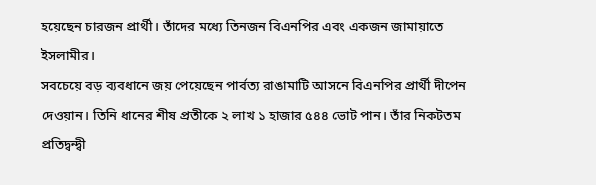হয়েছেন চারজন প্রার্থী। তাঁদের মধ্যে তিনজন বিএনপির এবং একজন জামায়াতে ইসলামীর।
সবচেয়ে বড় ব্যবধানে জয় পেয়েছেন পার্বত্য রাঙামাটি আসনে বিএনপির প্রার্থী দীপেন দেওয়ান। তিনি ধানের শীষ প্রতীকে ২ লাখ ১ হাজার ৫৪৪ ভোট পান। তাঁর নিকটতম প্রতিদ্বন্দ্বী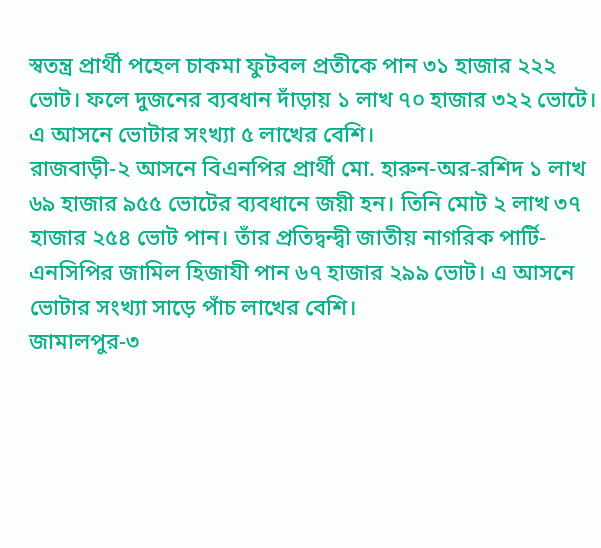স্বতন্ত্র প্রার্থী পহেল চাকমা ফুটবল প্রতীকে পান ৩১ হাজার ২২২ ভোট। ফলে দুজনের ব্যবধান দাঁড়ায় ১ লাখ ৭০ হাজার ৩২২ ভোটে। এ আসনে ভোটার সংখ্যা ৫ লাখের বেশি।
রাজবাড়ী-২ আসনে বিএনপির প্রার্থী মো. হারুন-অর-রশিদ ১ লাখ ৬৯ হাজার ৯৫৫ ভোটের ব্যবধানে জয়ী হন। তিনি মোট ২ লাখ ৩৭ হাজার ২৫৪ ভোট পান। তাঁর প্রতিদ্বন্দ্বী জাতীয় নাগরিক পার্টি-এনসিপির জামিল হিজাযী পান ৬৭ হাজার ২৯৯ ভোট। এ আসনে ভোটার সংখ্যা সাড়ে পাঁচ লাখের বেশি।
জামালপুর-৩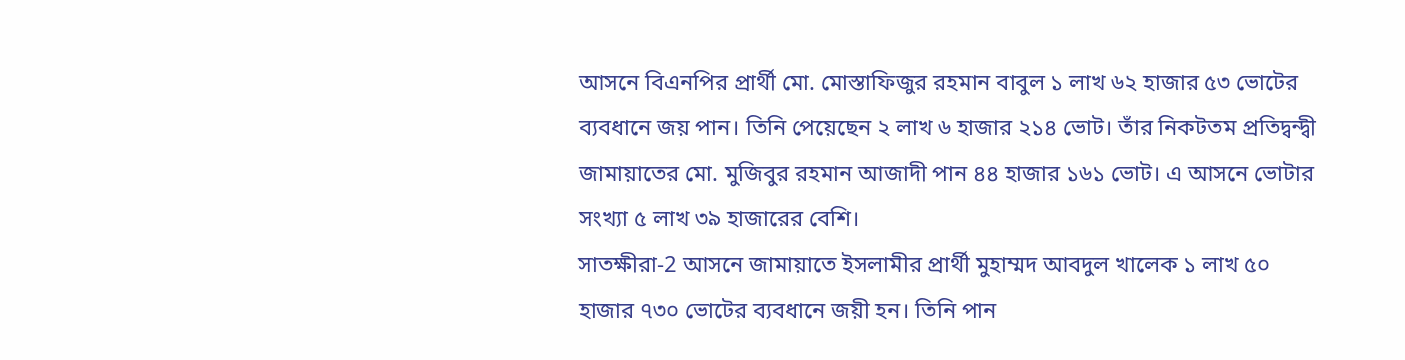আসনে বিএনপির প্রার্থী মো. মোস্তাফিজুর রহমান বাবুল ১ লাখ ৬২ হাজার ৫৩ ভোটের ব্যবধানে জয় পান। তিনি পেয়েছেন ২ লাখ ৬ হাজার ২১৪ ভোট। তাঁর নিকটতম প্রতিদ্বন্দ্বী জামায়াতের মো. মুজিবুর রহমান আজাদী পান ৪৪ হাজার ১৬১ ভোট। এ আসনে ভোটার সংখ্যা ৫ লাখ ৩৯ হাজারের বেশি।
সাতক্ষীরা-2 আসনে জামায়াতে ইসলামীর প্রার্থী মুহাম্মদ আবদুল খালেক ১ লাখ ৫০ হাজার ৭৩০ ভোটের ব্যবধানে জয়ী হন। তিনি পান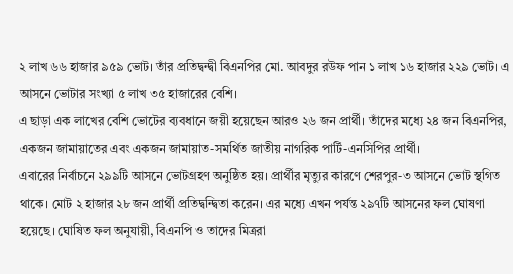২ লাখ ৬৬ হাজার ৯৫৯ ভোট। তাঁর প্রতিদ্বন্দ্বী বিএনপির মো. আবদুর রউফ পান ১ লাখ ১৬ হাজার ২২৯ ভোট। এ আসনে ভোটার সংখ্যা ৫ লাখ ৩৫ হাজারের বেশি।
এ ছাড়া এক লাখের বেশি ভোটের ব্যবধানে জয়ী হয়েছেন আরও ২৬ জন প্রার্থী। তাঁদের মধ্যে ২৪ জন বিএনপির, একজন জামায়াতের এবং একজন জামায়াত-সমর্থিত জাতীয় নাগরিক পার্টি-এনসিপির প্রার্থী।
এবারের নির্বাচনে ২৯৯টি আসনে ভোটগ্রহণ অনুষ্ঠিত হয়। প্রার্থীর মৃত্যুর কারণে শেরপুর-৩ আসনে ভোট স্থগিত থাকে। মোট ২ হাজার ২৮ জন প্রার্থী প্রতিদ্বন্দ্বিতা করেন। এর মধ্যে এখন পর্যন্ত ২৯৭টি আসনের ফল ঘোষণা হয়েছে। ঘোষিত ফল অনুযায়ী, বিএনপি ও তাদের মিত্ররা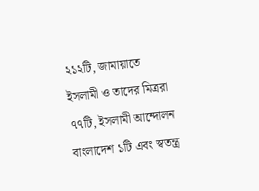২১২টি, জামায়াতে ইসলামী ও তাদের মিত্ররা ৭৭টি, ইসলামী আন্দোলন বাংলাদেশ ১টি এবং স্বতন্ত্র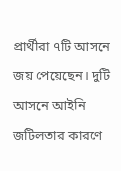প্রার্থীরা ৭টি আসনে জয় পেয়েছেন। দুটি আসনে আইনি জটিলতার কারণে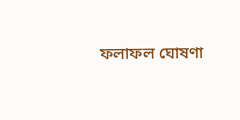ফলাফল ঘোষণা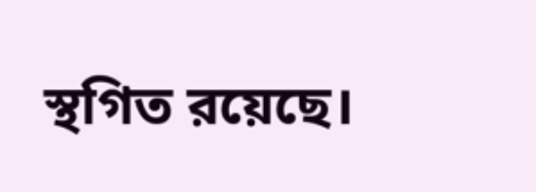স্থগিত রয়েছে।